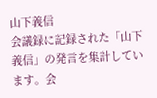山下義信
会議録に記録された「山下義信」の発言を集計しています。会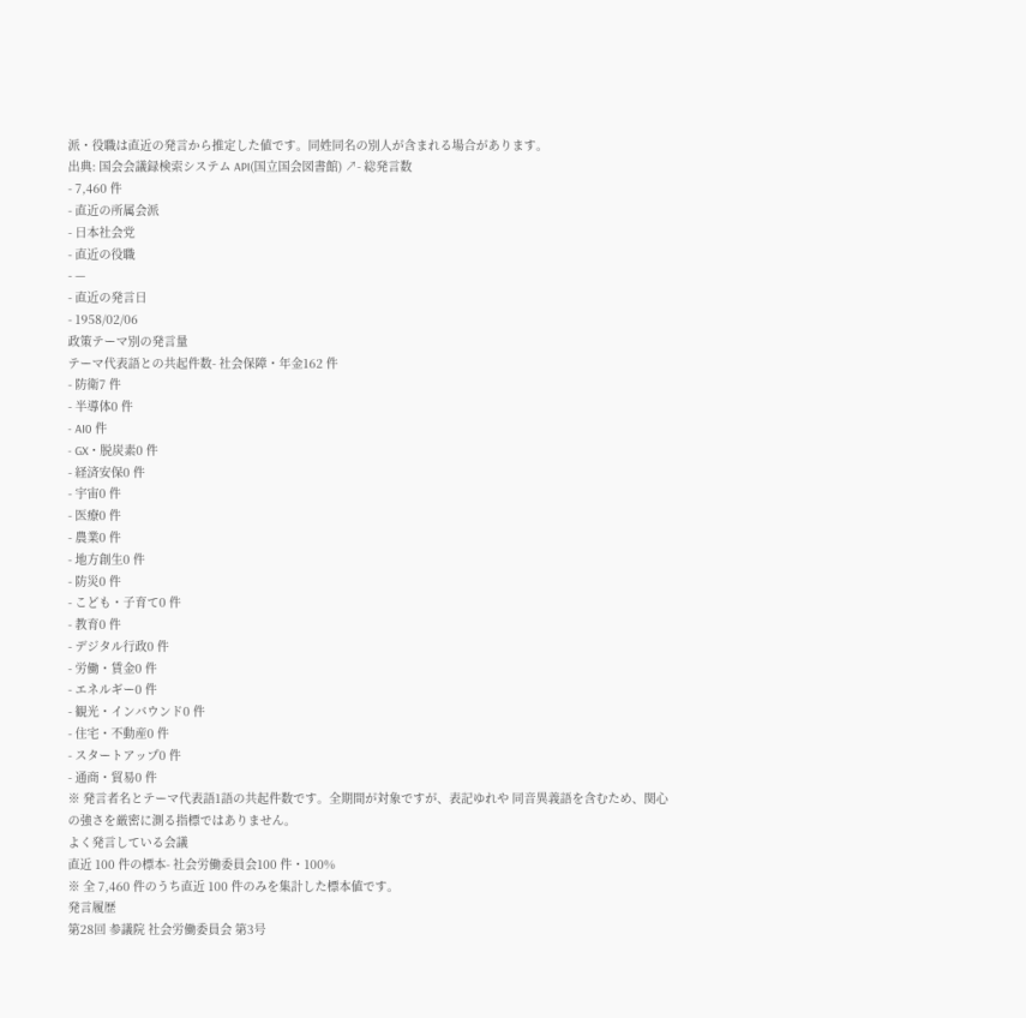派・役職は直近の発言から推定した値です。同姓同名の別人が含まれる場合があります。
出典: 国会会議録検索システム API(国立国会図書館) ↗- 総発言数
- 7,460 件
- 直近の所属会派
- 日本社会党
- 直近の役職
- —
- 直近の発言日
- 1958/02/06
政策テーマ別の発言量
テーマ代表語との共起件数- 社会保障・年金162 件
- 防衛7 件
- 半導体0 件
- AI0 件
- GX・脱炭素0 件
- 経済安保0 件
- 宇宙0 件
- 医療0 件
- 農業0 件
- 地方創生0 件
- 防災0 件
- こども・子育て0 件
- 教育0 件
- デジタル行政0 件
- 労働・賃金0 件
- エネルギー0 件
- 観光・インバウンド0 件
- 住宅・不動産0 件
- スタートアップ0 件
- 通商・貿易0 件
※ 発言者名とテーマ代表語1語の共起件数です。全期間が対象ですが、表記ゆれや 同音異義語を含むため、関心の強さを厳密に測る指標ではありません。
よく発言している会議
直近 100 件の標本- 社会労働委員会100 件・100%
※ 全 7,460 件のうち直近 100 件のみを集計した標本値です。
発言履歴
第28回 参議院 社会労働委員会 第3号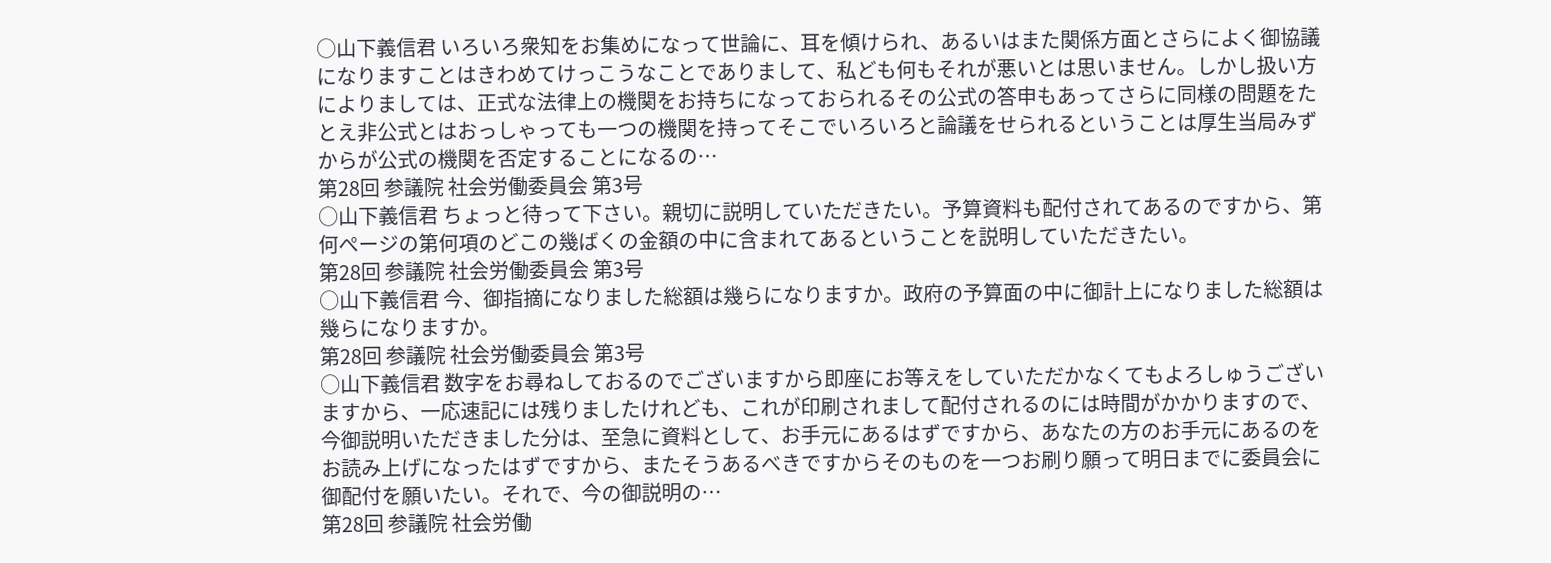○山下義信君 いろいろ衆知をお集めになって世論に、耳を傾けられ、あるいはまた関係方面とさらによく御協議になりますことはきわめてけっこうなことでありまして、私ども何もそれが悪いとは思いません。しかし扱い方によりましては、正式な法律上の機関をお持ちになっておられるその公式の答申もあってさらに同様の問題をたとえ非公式とはおっしゃっても一つの機関を持ってそこでいろいろと論議をせられるということは厚生当局みずからが公式の機関を否定することになるの…
第28回 参議院 社会労働委員会 第3号
○山下義信君 ちょっと待って下さい。親切に説明していただきたい。予算資料も配付されてあるのですから、第何ぺージの第何項のどこの幾ばくの金額の中に含まれてあるということを説明していただきたい。
第28回 参議院 社会労働委員会 第3号
○山下義信君 今、御指摘になりました総額は幾らになりますか。政府の予算面の中に御計上になりました総額は幾らになりますか。
第28回 参議院 社会労働委員会 第3号
○山下義信君 数字をお尋ねしておるのでございますから即座にお等えをしていただかなくてもよろしゅうございますから、一応速記には残りましたけれども、これが印刷されまして配付されるのには時間がかかりますので、今御説明いただきました分は、至急に資料として、お手元にあるはずですから、あなたの方のお手元にあるのをお読み上げになったはずですから、またそうあるべきですからそのものを一つお刷り願って明日までに委員会に御配付を願いたい。それで、今の御説明の…
第28回 参議院 社会労働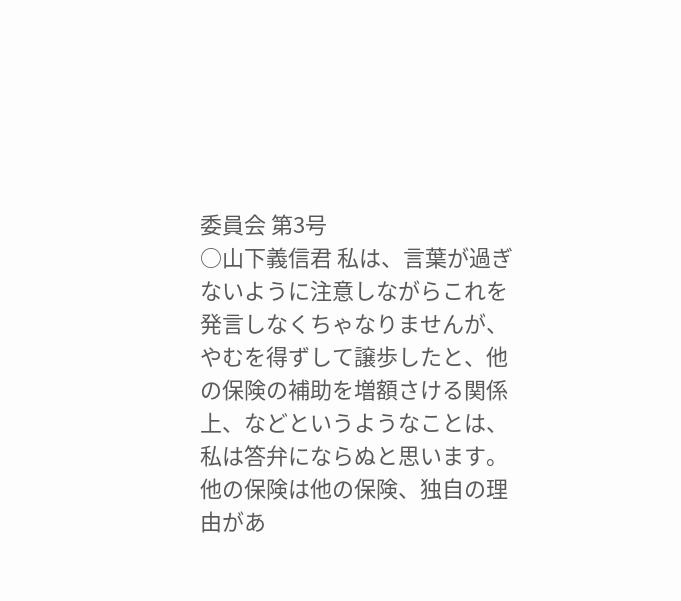委員会 第3号
○山下義信君 私は、言葉が過ぎないように注意しながらこれを発言しなくちゃなりませんが、やむを得ずして譲歩したと、他の保険の補助を増額さける関係上、などというようなことは、私は答弁にならぬと思います。他の保険は他の保険、独自の理由があ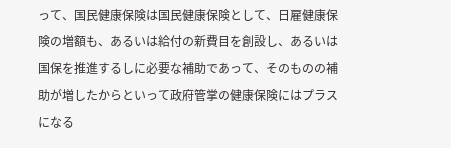って、国民健康保険は国民健康保険として、日雇健康保険の増額も、あるいは給付の新費目を創設し、あるいは国保を推進するしに必要な補助であって、そのものの補助が増したからといって政府管掌の健康保険にはプラスになる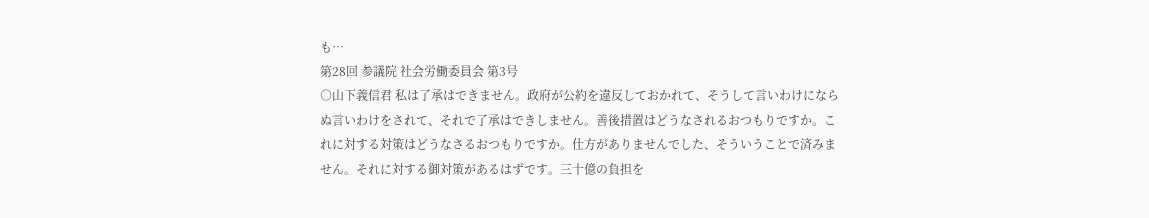も…
第28回 参議院 社会労働委員会 第3号
○山下義信君 私は了承はできません。政府が公約を違反しておかれて、そうして言いわけにならぬ言いわけをされて、それで了承はできしません。善後措置はどうなされるおつもりですか。これに対する対策はどうなさるおつもりですか。仕方がありませんでした、そういうことで済みません。それに対する御対策があるはずです。三十億の負担を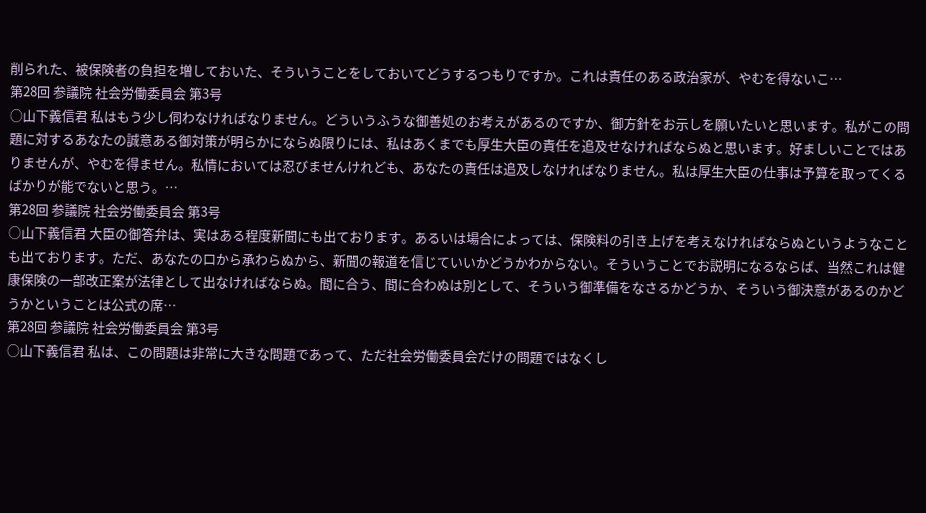削られた、被保険者の負担を増しておいた、そういうことをしておいてどうするつもりですか。これは責任のある政治家が、やむを得ないこ…
第28回 参議院 社会労働委員会 第3号
○山下義信君 私はもう少し伺わなければなりません。どういうふうな御善処のお考えがあるのですか、御方針をお示しを願いたいと思います。私がこの問題に対するあなたの誠意ある御対策が明らかにならぬ限りには、私はあくまでも厚生大臣の責任を追及せなければならぬと思います。好ましいことではありませんが、やむを得ません。私情においては忍びませんけれども、あなたの責任は追及しなければなりません。私は厚生大臣の仕事は予算を取ってくるばかりが能でないと思う。…
第28回 参議院 社会労働委員会 第3号
○山下義信君 大臣の御答弁は、実はある程度新聞にも出ております。あるいは場合によっては、保険料の引き上げを考えなければならぬというようなことも出ております。ただ、あなたの口から承わらぬから、新聞の報道を信じていいかどうかわからない。そういうことでお説明になるならば、当然これは健康保険の一部改正案が法律として出なければならぬ。間に合う、間に合わぬは別として、そういう御準備をなさるかどうか、そういう御決意があるのかどうかということは公式の席…
第28回 参議院 社会労働委員会 第3号
○山下義信君 私は、この問題は非常に大きな問題であって、ただ社会労働委員会だけの問題ではなくし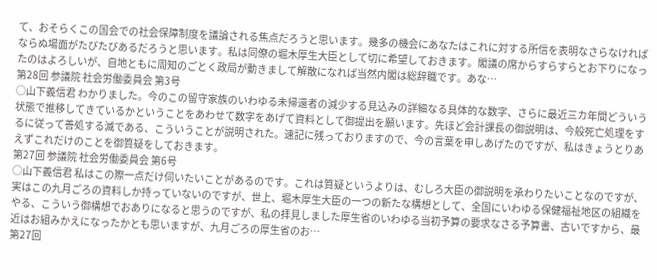て、おそらくこの国会での社会保障制度を議論される焦点だろうと思います。幾多の機会にあなたはこれに対する所信を表明なさらなければならぬ場面がたびたびあるだろうと思います。私は同僚の堀木厚生大臣として切に希望しておきます。閣議の席からすらすらとお下りになったのはよろしいが、自地ともに周知のごとく政局が動きまして解散になれば当然内閣は総辞職です。あな…
第28回 参議院 社会労働委員会 第3号
○山下義信君 わかりました。今のこの留守家族のいわゆる未帰還者の減少する見込みの詳細なる具体的な数字、さらに最近三カ年間どういう状態で推移してきているかということをあわせて数字をあげて資料として御提出を願います。先ほど会計課長の御説明は、今般死亡処理をするに従って善処する滅である、こういうことが説明された。速記に残っておりますので、今の言葉を申しあげたのですが、私はきょうとりあえずこれだけのことを御質疑をしておきます。
第27回 参議院 社会労働委員会 第6号
○山下義信君 私はこの際一点だけ伺いたいことがあるのです。これは質疑というよりは、むしろ大臣の御説明を承わりたいことなのですが、実はこの九月ごろの資料しか持っていないのですが、世上、堀木厚生大臣の一つの新たな構想として、全国にいわゆる保健福祉地区の組織をやる、こういう御構想でおありになると思うのですが、私の拝見しました厚生省のいわゆる当初予算の要求なさる予算書、古いですから、最近はお組みかえになったかとも思いますが、九月ごろの厚生省のお…
第27回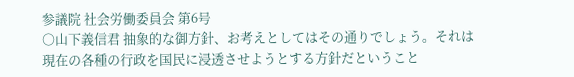参議院 社会労働委員会 第6号
○山下義信君 抽象的な御方針、お考えとしてはその通りでしょう。それは現在の各種の行政を国民に浸透させようとする方針だということ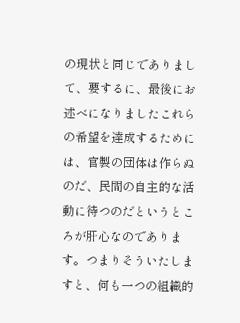の現状と同じでありまして、要するに、最後にお述べになりましたこれらの希望を達成するためには、官製の団体は作らぬのだ、民間の自主的な活動に待つのだというところが肝心なのであります。つまりそういたしますと、何も一つの組織的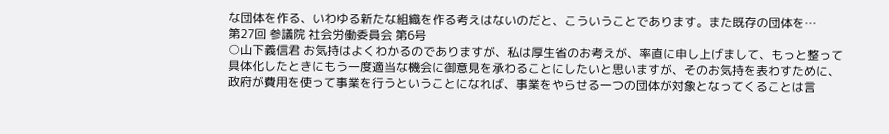な団体を作る、いわゆる新たな組織を作る考えはないのだと、こういうことであります。また既存の団体を…
第27回 参議院 社会労働委員会 第6号
○山下義信君 お気持はよくわかるのでありますが、私は厚生省のお考えが、率直に申し上げまして、もっと整って具体化したときにもう一度適当な機会に御意見を承わることにしたいと思いますが、そのお気持を表わすために、政府が費用を使って事業を行うということになれば、事業をやらせる一つの団体が対象となってくることは言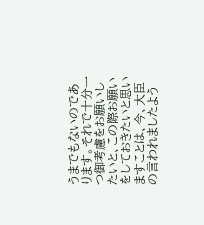うまでもないのであります。それで十分一つ御考慮をお願いしたいと、この際お願いをしておきたいと思いますことは、今、大臣の言われましたよう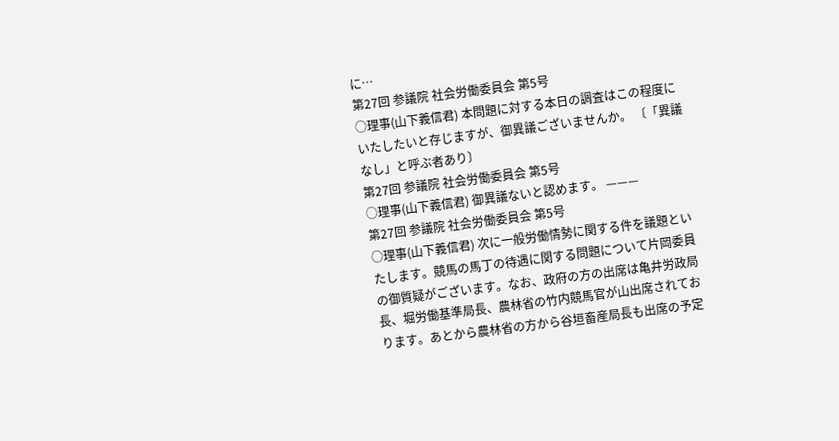に…
第27回 参議院 社会労働委員会 第5号
○理事(山下義信君) 本問題に対する本日の調査はこの程度にいたしたいと存じますが、御異議ございませんか。 〔「異議なし」と呼ぶ者あり〕
第27回 参議院 社会労働委員会 第5号
○理事(山下義信君) 御異議ないと認めます。 ———
第27回 参議院 社会労働委員会 第5号
○理事(山下義信君) 次に一般労働情勢に関する件を議題といたします。競馬の馬丁の待遇に関する問題について片岡委員の御質疑がございます。なお、政府の方の出席は亀井労政局長、堀労働基準局長、農林省の竹内競馬官が山出席されております。あとから農林省の方から谷垣畜産局長も出席の予定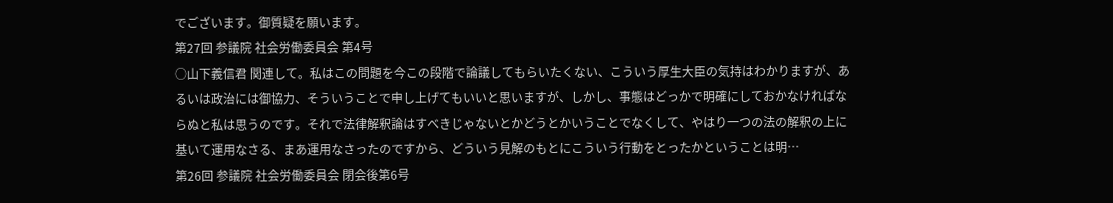でございます。御質疑を願います。
第27回 参議院 社会労働委員会 第4号
○山下義信君 関連して。私はこの問題を今この段階で論議してもらいたくない、こういう厚生大臣の気持はわかりますが、あるいは政治には御協力、そういうことで申し上げてもいいと思いますが、しかし、事態はどっかで明確にしておかなければならぬと私は思うのです。それで法律解釈論はすべきじゃないとかどうとかいうことでなくして、やはり一つの法の解釈の上に基いて運用なさる、まあ運用なさったのですから、どういう見解のもとにこういう行動をとったかということは明…
第26回 参議院 社会労働委員会 閉会後第6号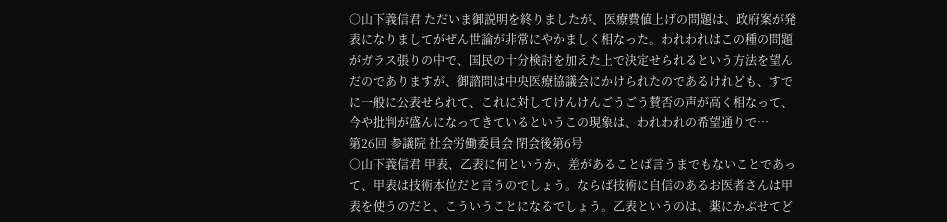○山下義信君 ただいま御説明を終りましたが、医療費値上げの問題は、政府案が発表になりましてがぜん世論が非常にやかましく相なった。われわれはこの種の問題がガラス張りの中で、国民の十分検討を加えた上で決定せられるという方法を望んだのでありますが、御諮問は中央医療協議会にかけられたのであるけれども、すでに一般に公表せられて、これに対してけんけんごうごう賛否の声が高く相なって、今や批判が盛んになってきているというこの現象は、われわれの希望通りで…
第26回 参議院 社会労働委員会 閉会後第6号
○山下義信君 甲表、乙表に何というか、差があることば言うまでもないことであって、甲表は技術本位だと言うのでしょう。ならば技術に自信のあるお医者さんは甲表を使うのだと、こういうことになるでしょう。乙表というのは、薬にかぶせてど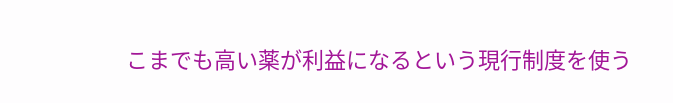こまでも高い薬が利益になるという現行制度を使う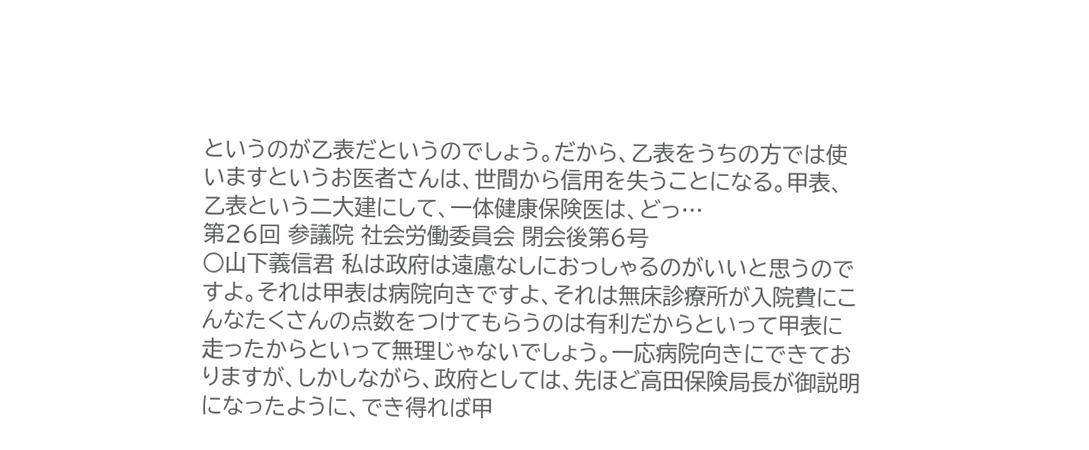というのが乙表だというのでしょう。だから、乙表をうちの方では使いますというお医者さんは、世間から信用を失うことになる。甲表、乙表という二大建にして、一体健康保険医は、どっ…
第26回 参議院 社会労働委員会 閉会後第6号
○山下義信君 私は政府は遠慮なしにおっしゃるのがいいと思うのですよ。それは甲表は病院向きですよ、それは無床診療所が入院費にこんなたくさんの点数をつけてもらうのは有利だからといって甲表に走ったからといって無理じゃないでしょう。一応病院向きにできておりますが、しかしながら、政府としては、先ほど高田保険局長が御説明になったように、でき得れば甲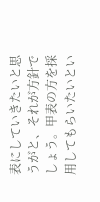表にしていきたいと思うがと、それが方針でしょう。甲表の方を採用してもらいたいとい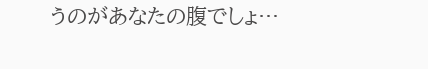うのがあなたの腹でしょ…